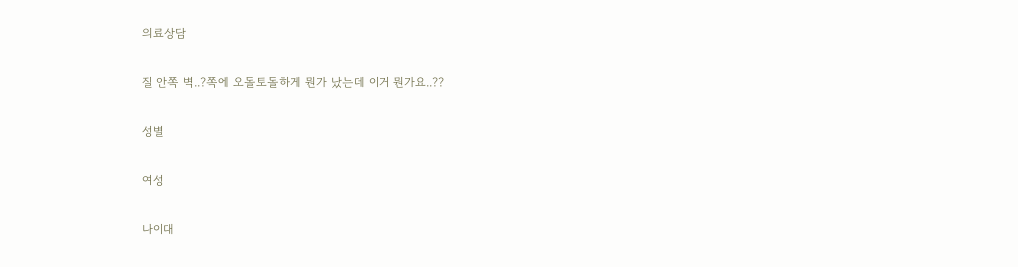의료상담

질 안쪽 벽..?쪽에 오돌토돌하게 뭔가 났는데 이거 뭔가요..??

성별

여성

나이대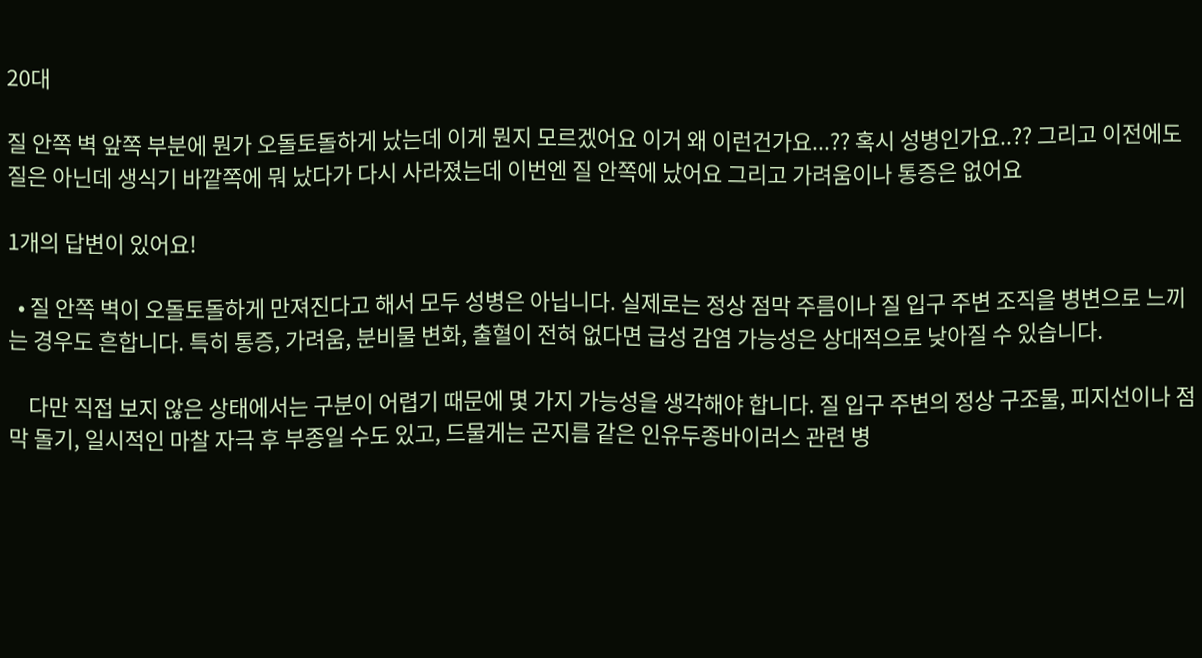20대

질 안쪽 벽 앞쪽 부분에 뭔가 오돌토돌하게 났는데 이게 뭔지 모르겠어요 이거 왜 이런건가요...?? 혹시 성병인가요..?? 그리고 이전에도 질은 아닌데 생식기 바깥쪽에 뭐 났다가 다시 사라졌는데 이번엔 질 안쪽에 났어요 그리고 가려움이나 통증은 없어요

1개의 답변이 있어요!

  • 질 안쪽 벽이 오돌토돌하게 만져진다고 해서 모두 성병은 아닙니다. 실제로는 정상 점막 주름이나 질 입구 주변 조직을 병변으로 느끼는 경우도 흔합니다. 특히 통증, 가려움, 분비물 변화, 출혈이 전혀 없다면 급성 감염 가능성은 상대적으로 낮아질 수 있습니다.

    다만 직접 보지 않은 상태에서는 구분이 어렵기 때문에 몇 가지 가능성을 생각해야 합니다. 질 입구 주변의 정상 구조물, 피지선이나 점막 돌기, 일시적인 마찰 자극 후 부종일 수도 있고, 드물게는 곤지름 같은 인유두종바이러스 관련 병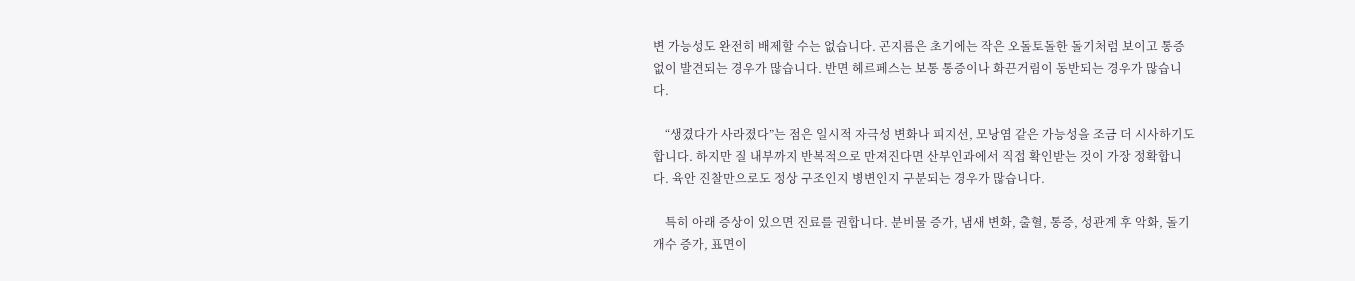변 가능성도 완전히 배제할 수는 없습니다. 곤지름은 초기에는 작은 오돌토돌한 돌기처럼 보이고 통증 없이 발견되는 경우가 많습니다. 반면 헤르페스는 보통 통증이나 화끈거림이 동반되는 경우가 많습니다.

    “생겼다가 사라졌다”는 점은 일시적 자극성 변화나 피지선, 모낭염 같은 가능성을 조금 더 시사하기도 합니다. 하지만 질 내부까지 반복적으로 만져진다면 산부인과에서 직접 확인받는 것이 가장 정확합니다. 육안 진찰만으로도 정상 구조인지 병변인지 구분되는 경우가 많습니다.

    특히 아래 증상이 있으면 진료를 권합니다. 분비물 증가, 냄새 변화, 출혈, 통증, 성관계 후 악화, 돌기 개수 증가, 표면이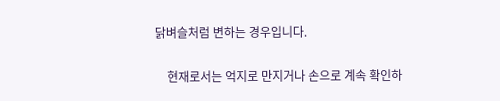닭벼슬처럼 변하는 경우입니다.

    현재로서는 억지로 만지거나 손으로 계속 확인하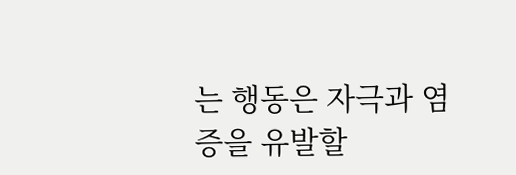는 행동은 자극과 염증을 유발할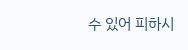수 있어 피하시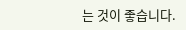는 것이 좋습니다.